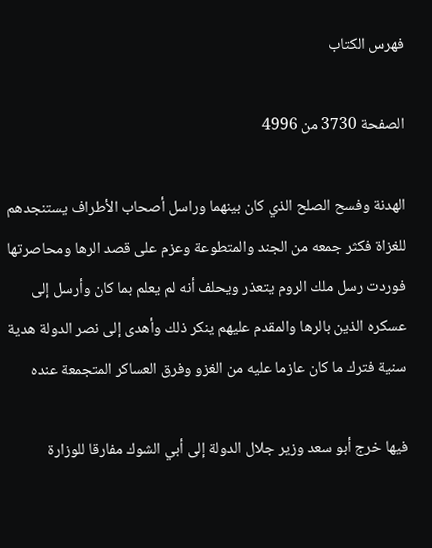فهرس الكتاب

الصفحة 3730 من 4996

الهدنة وفسح الصلح الذي كان بينهما وراسل أصحاب الأطراف يستنجدهم للغزاة فكثر جمعه من الجند والمتطوعة وعزم على قصد الرها ومحاصرتها فوردت رسل ملك الروم يتعذر ويحلف أنه لم يعلم بما كان وأرسل إلى عسكره الذين بالرها والمقدم عليهم ينكر ذلك وأهدى إلى نصر الدولة هدية سنية فترك ما كان عازما عليه من الغزو وفرق العساكر المتجمعة عنده

فيها خرج أبو سعد وزير جلال الدولة إلى أبي الشوك مفارقا للوزارة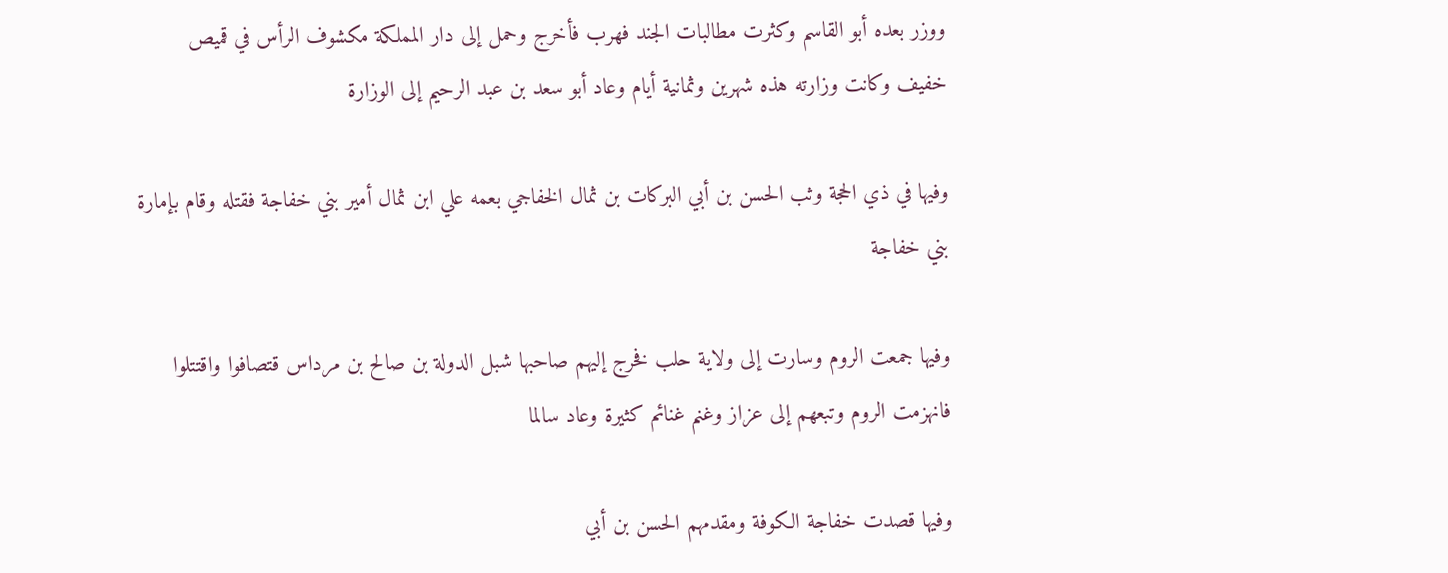ووزر بعده أبو القاسم وكثرت مطالبات الجند فهرب فأخرج وحمل إلى دار المملكة مكشوف الرأس في قميص خفيف وكانت وزارته هذه شهرين وثمانية أيام وعاد أبو سعد بن عبد الرحيم إلى الوزارة

وفيها في ذي الحجة وثب الحسن بن أبي البركات بن ثمال الخفاجي بعمه علي ابن ثمال أمير بني خفاجة فقتله وقام بإمارة بني خفاجة

وفيها جمعت الروم وسارت إلى ولاية حلب فخرج إليهم صاحبها شبل الدولة بن صالح بن مرداس قتصافوا واقتتلوا فانهزمت الروم وتبعهم إلى عزاز وغنم غنائم كثيرة وعاد سالما

وفيها قصدت خفاجة الكوفة ومقدمهم الحسن بن أبي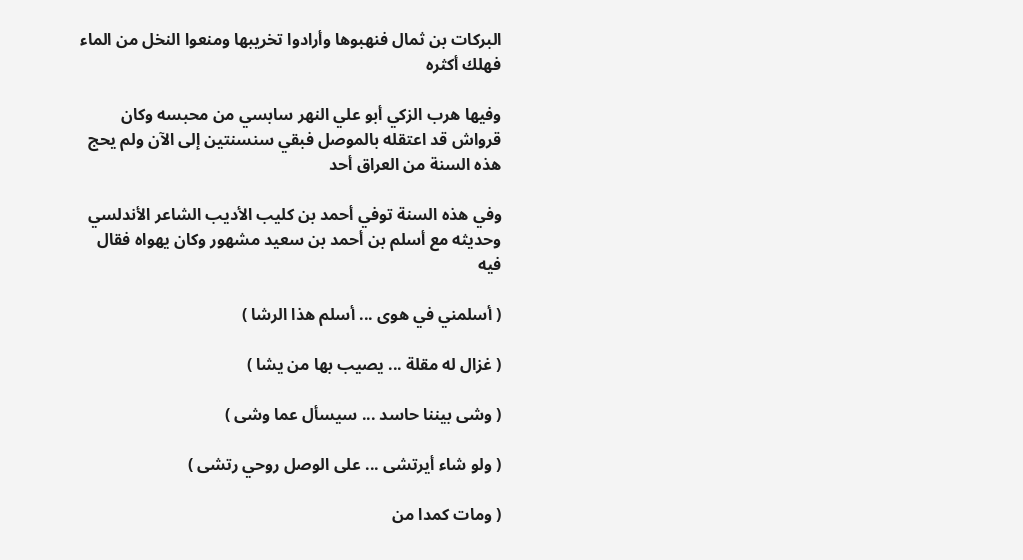البركات بن ثمال فنهبوها وأرادوا تخريبها ومنعوا النخل من الماء فهلك أكثره

وفيها هرب الزكي أبو علي النهر سابسي من محبسه وكان قرواش قد اعتقله بالموصل فبقي سنسنتين إلى الآن ولم يحج هذه السنة من العراق أحد

وفي هذه السنة توفي أحمد بن كليب الأديب الشاعر الأندلسي وحديثه مع أسلم بن أحمد بن سعيد مشهور وكان يهواه فقال فيه

( أسلمني في هوى ... أسلم هذا الرشا )

( غزال له مقلة ... يصيب بها من يشا )

( وشى بيننا حاسد ... سيسأل عما وشى )

( ولو شاء أيرتشى ... على الوصل روحي رتشى )

( ومات كمدا من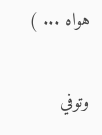هواه ... )

وتوفي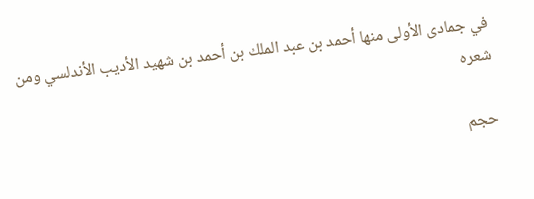في جمادى الأولى منها أحمد بن عبد الملك بن أحمد بن شهيد الأديب الأندلسي ومن شعره

حجم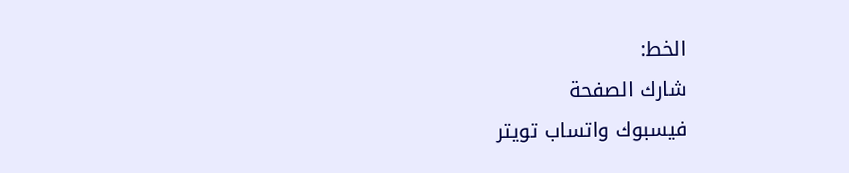الخط:
شارك الصفحة
فيسبوك واتساب تويتر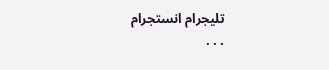تليجرام انستجرام
. . .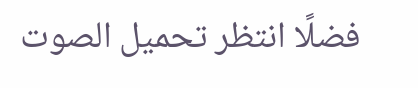فضلًا انتظر تحميل الصوت